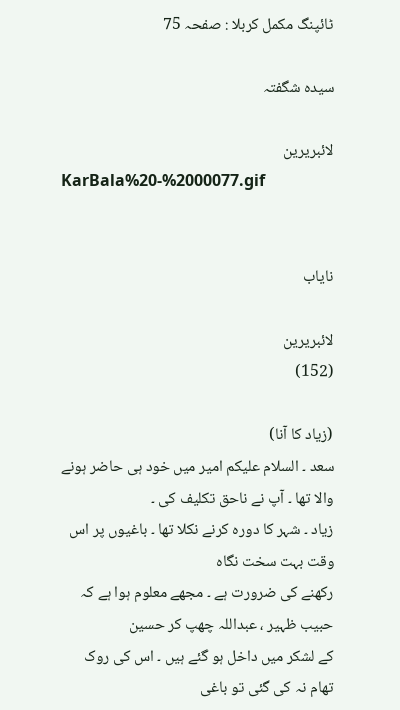ٹائپنگ مکمل کربلا : صفحہ 75

سیدہ شگفتہ

لائبریرین
KarBala%20-%2000077.gif


نایاب

لائبریرین
(152)

(زیاد کا آنا)
سعد ۔ السلام علیکم امیر میں خود ہی حاضر ہونے والا تھا ۔ آپ نے ناحق تکلیف کی ۔
زیاد ۔ شہر کا دورہ کرنے نکلا تھا ۔ باغیوں پر اس وقت بہت سخت نگاہ
رکھنے کی ضرورت ہے ۔ مجھے معلوم ہوا ہے کہ حبیب ظہیر ، عبداللہ چھپ کر حسین
کے لشکر میں داخل ہو گئے ہیں ۔ اس کی روک تھام نہ کی گئی تو باغی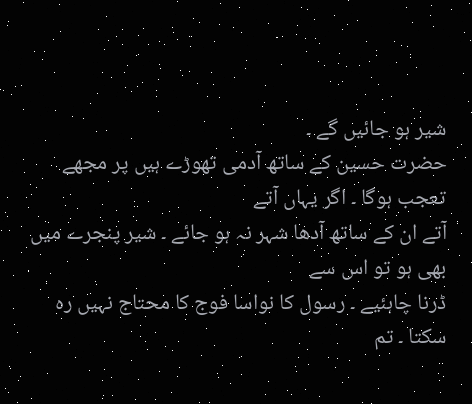شیر ہو جائیں گے ۔
حضرت حسین کے ساتھ آدمی تھوڑے ہیں پر مجھے تعجب ہوگا ۔ اگر یہاں آتے
آتے ان کے ساتھ آدھا شہر نہ ہو جائے ۔ شیر پنجرے میں بھی ہو تو اس سے
ڈرنا چاہئیے ۔ رسول کا نواسا فوج کا محتاج نہیں رہ سکتا ۔ تم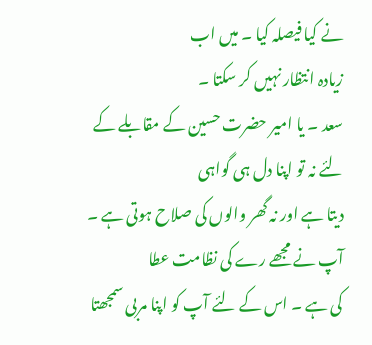نے کیا فیصلہ کیا ۔ میں اب
زیادہ انتظار نہیں کر سکتا ۔
سعد ۔ یا امیر حضرت حسین کے مقابلے کے لئے نہ تو اپنا دل ہی گواہی
دیتا ہے اور نہ گھر والوں کی صلاح ہوتی ہے ۔ آپ نے مجھے رے کی نظامت عطا
کی ہے ۔ اس کے لئے آپ کو اپنا مربی سمجھتا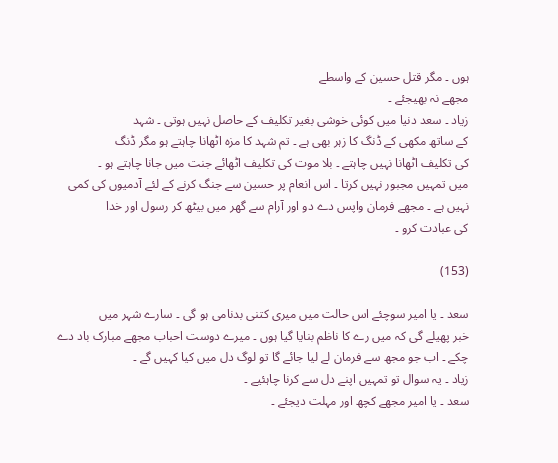ہوں ۔ مگر قتل حسین کے واسطے
مجھے نہ بھیجئے ۔
زیاد ۔ سعد دنیا میں کوئی خوشی بغیر تکلیف کے حاصل نہیں ہوتی ۔ شہد
کے ساتھ مکھی کے ڈنگ کا زہر بھی ہے ۔ تم شہد کا مزہ اٹھانا چاہتے ہو مگر ڈنگ
کی تکلیف اٹھانا نہیں چاہتے ۔ بلا موت کی تکلیف اٹھائے جنت میں جانا چاہتے ہو ۔
میں تمہیں مجبور نہیں کرتا ۔ اس انعام پر حسین سے جنگ کرنے کے لئے آدمیوں کی کمی
نہیں ہے ۔ مجھے فرمان واپس دے دو اور آرام سے گھر میں بیٹھ کر رسول اور خدا
کی عبادت کرو ۔

(153)

سعد ۔ یا امیر سوچئے اس حالت میں میری کتنی بدنامی ہو گی ۔ سارے شہر میں
خبر پھیلے گی کہ میں رے کا ناظم بنایا گیا ہوں ۔ میرے دوست احباب مجھے مبارک باد دے
چکے ۔ اب جو مجھ سے فرمان لے لیا جائے گا تو لوگ دل میں کیا کہیں گے ۔
زیاد ۔ یہ سوال تو تمہیں اپنے دل سے کرنا چاہئیے ۔
سعد ۔ یا امیر مجھے کچھ اور مہلت دیجئے ۔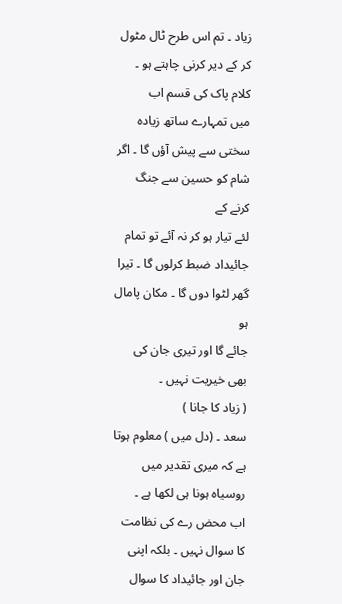زیاد ۔ تم اس طرح ٹال مٹول کر کے دیر کرنی چاہتے ہو ۔ کلام پاک کی قسم اب
میں تمہارے ساتھ زیادہ سختی سے پیش آؤں گا ۔ اگر شام کو حسین سے جنگ کرنے کے
لئے تیار ہو کر نہ آئے تو تمام جائیداد ضبط کرلوں گا ۔ تیرا گھر لٹوا دوں گا ۔ مکان پامال ہو
جائے گا اور تیری جان کی بھی خیریت نہیں ۔
( زیاد کا جانا )
سعد ۔ (دل میں ) معلوم ہوتا ہے کہ میری تقدیر میں روسیاہ ہونا ہی لکھا ہے ۔
اب محض رے کی نظامت کا سوال نہیں ۔ بلکہ اپنی جان اور جائیداد کا سوال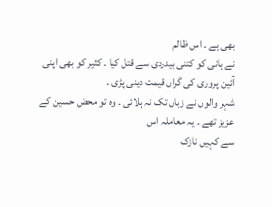بھی ہے ۔ اس ظالم
نے ہانی کو کتنی بیدردی سے قتل کیا ۔ کثیر کو بھی اپنی آئین پروری کی گراں قیمت دینی پڑی ۔
شہر والوں نے زباں تک نہ ہلائی ۔ وہ تو محض حسین کے عزیز تھے ۔ یہ معاملہ اس
سے کہیں نازک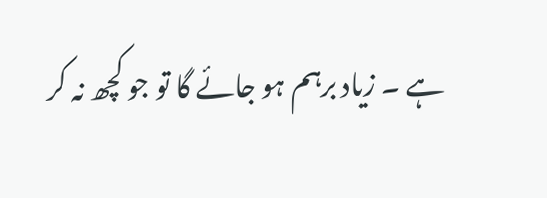ہے ۔ زیاد برہم ہو جائے گا تو جو کچھ نہ کر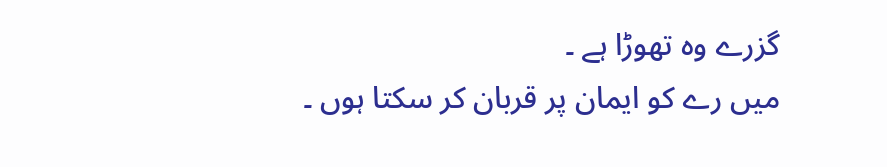گزرے وہ تھوڑا ہے ۔
میں رے کو ایمان پر قربان کر سکتا ہوں ۔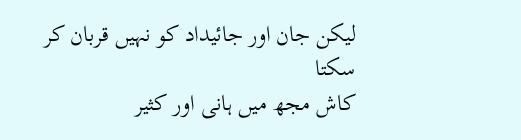لیکن جان اور جائیداد کو نہیں قربان کر سکتا
کاش مجھ میں ہانی اور کثیر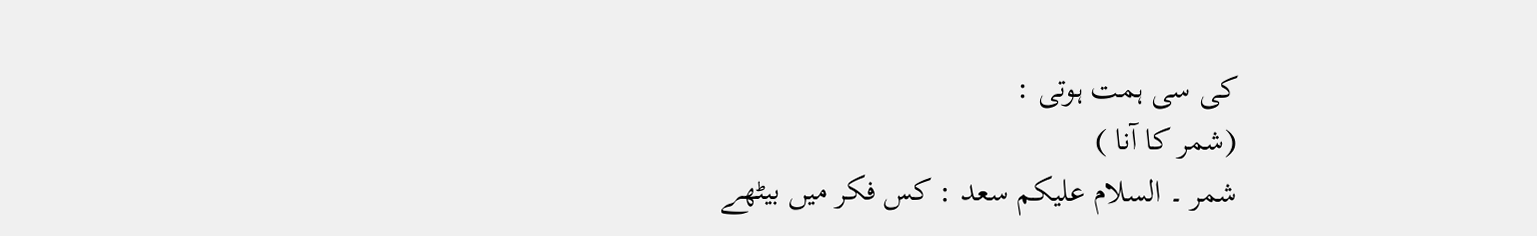کی سی ہمت ہوتی :
(شمر کا آنا )
شمر ۔ السلام علیکم سعد : کس فکر میں بیٹھے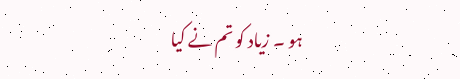ہو ۔ زیاد کو تم نے کیا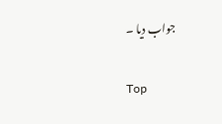جواب دیا ۔

Top